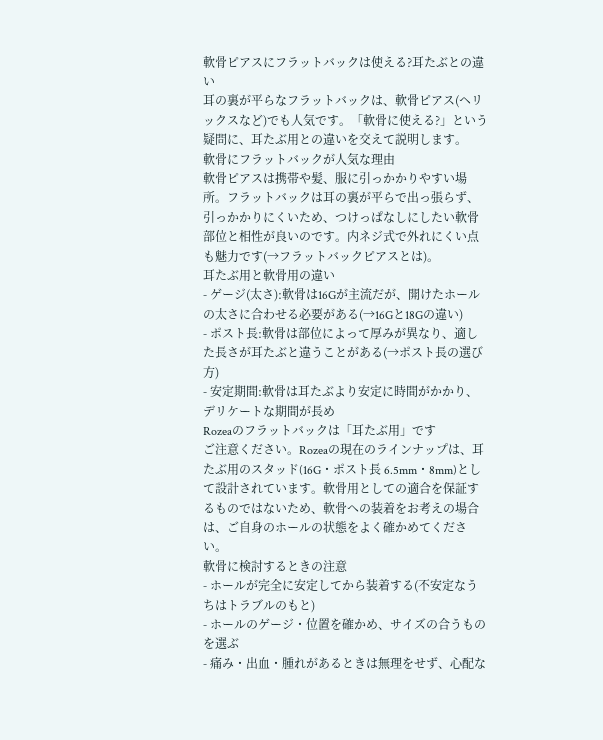軟骨ピアスにフラットバックは使える?耳たぶとの違い
耳の裏が平らなフラットバックは、軟骨ピアス(ヘリックスなど)でも人気です。「軟骨に使える?」という疑問に、耳たぶ用との違いを交えて説明します。
軟骨にフラットバックが人気な理由
軟骨ピアスは携帯や髪、服に引っかかりやすい場所。フラットバックは耳の裏が平らで出っ張らず、引っかかりにくいため、つけっぱなしにしたい軟骨部位と相性が良いのです。内ネジ式で外れにくい点も魅力です(→フラットバックピアスとは)。
耳たぶ用と軟骨用の違い
- ゲージ(太さ):軟骨は16Gが主流だが、開けたホールの太さに合わせる必要がある(→16Gと18Gの違い)
- ポスト長:軟骨は部位によって厚みが異なり、適した長さが耳たぶと違うことがある(→ポスト長の選び方)
- 安定期間:軟骨は耳たぶより安定に時間がかかり、デリケートな期間が長め
Rozeaのフラットバックは「耳たぶ用」です
ご注意ください。Rozeaの現在のラインナップは、耳たぶ用のスタッド(16G・ポスト長 6.5mm・8mm)として設計されています。軟骨用としての適合を保証するものではないため、軟骨への装着をお考えの場合は、ご自身のホールの状態をよく確かめてください。
軟骨に検討するときの注意
- ホールが完全に安定してから装着する(不安定なうちはトラブルのもと)
- ホールのゲージ・位置を確かめ、サイズの合うものを選ぶ
- 痛み・出血・腫れがあるときは無理をせず、心配な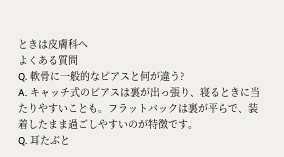ときは皮膚科へ
よくある質問
Q. 軟骨に一般的なピアスと何が違う?
A. キャッチ式のピアスは裏が出っ張り、寝るときに当たりやすいことも。フラットバックは裏が平らで、装着したまま過ごしやすいのが特徴です。
Q. 耳たぶと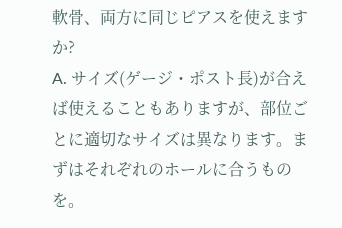軟骨、両方に同じピアスを使えますか?
A. サイズ(ゲージ・ポスト長)が合えば使えることもありますが、部位ごとに適切なサイズは異なります。まずはそれぞれのホールに合うものを。